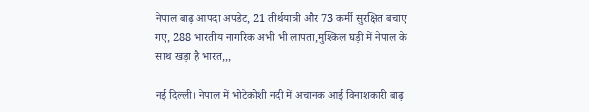नेपाल बाढ़ आपदा अपडेट, 21 तीर्थयात्री और 73 कर्मी सुरक्षित बचाए गए, 288 भारतीय नागरिक अभी भी लापता,मुश्किल घड़ी में नेपाल के साथ खड़ा है भारत,,,

नई दिल्ली। नेपाल में भोटेकोशी नदी में अचानक आई विनाशकारी बाढ़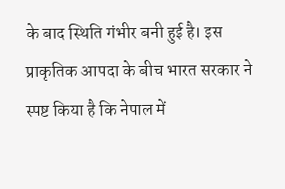के बाद स्थिति गंभीर बनी हुई है। इस प्राकृतिक आपदा के बीच भारत सरकार ने स्पष्ट किया है कि नेपाल में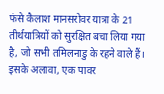फंसे कैलाश मानसरोवर यात्रा के 21 तीर्थयात्रियों को सुरक्षित बचा लिया गया है, जो सभी तमिलनाडु के रहने वाले हैं। इसके अलावा, एक पावर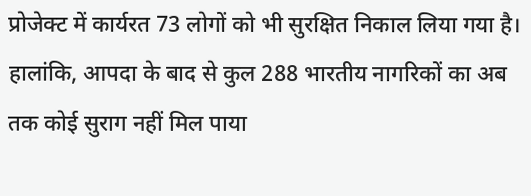प्रोजेक्ट में कार्यरत 73 लोगों को भी सुरक्षित निकाल लिया गया है। हालांकि, आपदा के बाद से कुल 288 भारतीय नागरिकों का अब तक कोई सुराग नहीं मिल पाया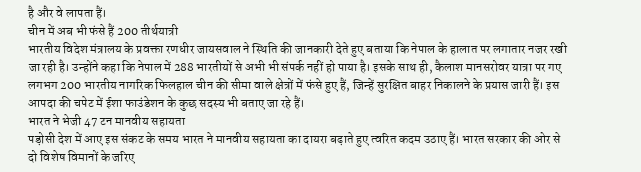है और वे लापता हैं।
चीन में अब भी फंसे हैं 200 तीर्थयात्री
भारतीय विदेश मंत्रालय के प्रवक्ता रणधीर जायसवाल ने स्थिति की जानकारी देते हुए बताया कि नेपाल के हालात पर लगातार नजर रखी जा रही है। उन्होंने कहा कि नेपाल में 288 भारतीयों से अभी भी संपर्क नहीं हो पाया है। इसके साथ ही, कैलाश मानसरोवर यात्रा पर गए लगभग 200 भारतीय नागरिक फिलहाल चीन की सीमा वाले क्षेत्रों में फंसे हुए हैं, जिन्हें सुरक्षित बाहर निकालने के प्रयास जारी हैं। इस आपदा की चपेट में ईशा फाउंडेशन के कुछ सदस्य भी बताए जा रहे हैं।
भारत ने भेजी 47 टन मानवीय सहायता
पड़ोसी देश में आए इस संकट के समय भारत ने मानवीय सहायता का दायरा बढ़ाते हुए त्वरित कदम उठाए हैं। भारत सरकार की ओर से दो विशेष विमानों के जरिए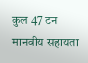कुल 47 टन मानवीय सहायता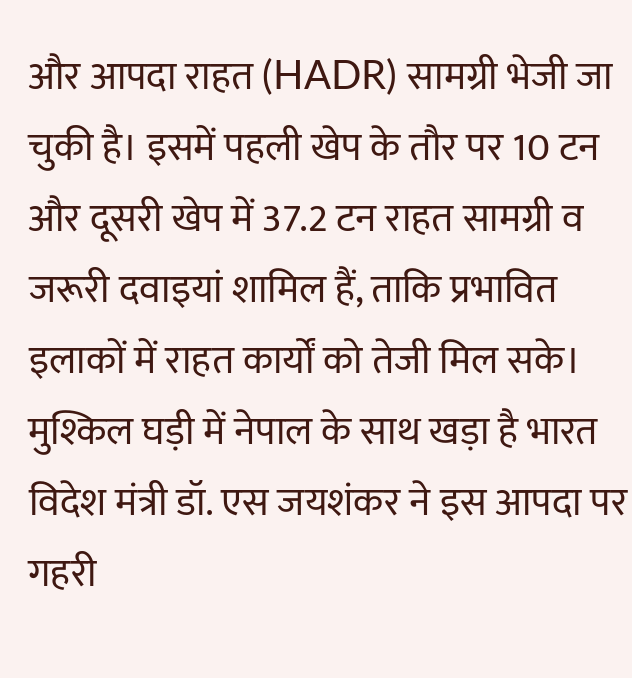और आपदा राहत (HADR) सामग्री भेजी जा चुकी है। इसमें पहली खेप के तौर पर 10 टन और दूसरी खेप में 37.2 टन राहत सामग्री व जरूरी दवाइयां शामिल हैं, ताकि प्रभावित इलाकों में राहत कार्यों को तेजी मिल सके।
मुश्किल घड़ी में नेपाल के साथ खड़ा है भारत
विदेश मंत्री डॉ. एस जयशंकर ने इस आपदा पर गहरी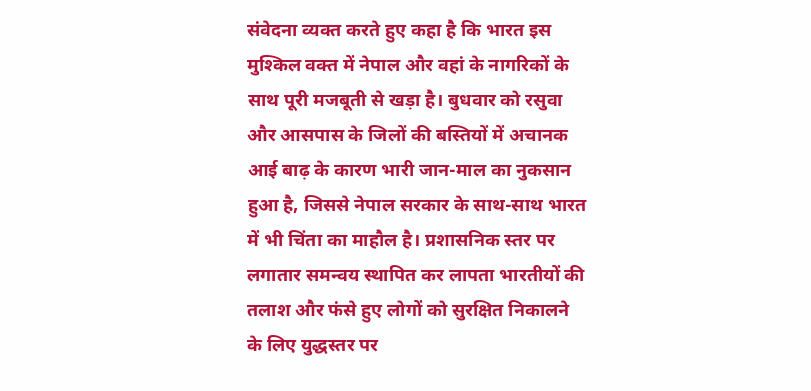संवेदना व्यक्त करते हुए कहा है कि भारत इस मुश्किल वक्त में नेपाल और वहां के नागरिकों के साथ पूरी मजबूती से खड़ा है। बुधवार को रसुवा और आसपास के जिलों की बस्तियों में अचानक आई बाढ़ के कारण भारी जान-माल का नुकसान हुआ है, जिससे नेपाल सरकार के साथ-साथ भारत में भी चिंता का माहौल है। प्रशासनिक स्तर पर लगातार समन्वय स्थापित कर लापता भारतीयों की तलाश और फंसे हुए लोगों को सुरक्षित निकालने के लिए युद्धस्तर पर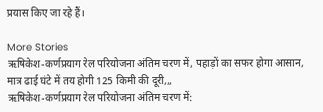प्रयास किए जा रहे हैं।

More Stories
ऋषिकेश-कर्णप्रयाग रेल परियोजना अंतिम चरण में, पहाड़ों का सफर होगा आसान, मात्र ढाई घंटे में तय होगी 125 किमी की दूरी,,,
ऋषिकेश-कर्णप्रयाग रेल परियोजना अंतिम चरण में: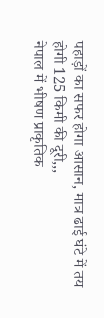पहाड़ों का सफर होगा आसान, मात्र ढाई घंटे में तय होगी 125 किमी की दूरी,,,
नेपाल में भीषण प्राकृतिक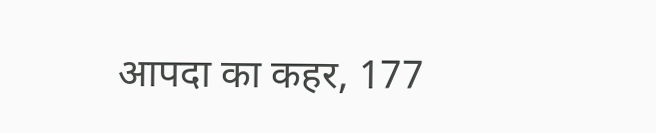आपदा का कहर, 177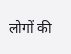लोगों की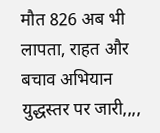मौत 826 अब भी लापता, राहत और बचाव अभियान युद्धस्तर पर जारी,,,,